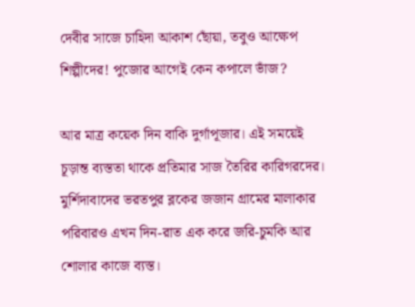দেবীর সাজে চাহিদা আকাশ ছোঁয়া, তবুও আক্ষেপ শিল্পীদের! পুজোর আগেই কেন কপালে ভাঁজ?

আর মাত্র কয়েক দিন বাকি দুর্গাপূজার। এই সময়েই চূড়ান্ত ব্যস্ততা থাকে প্রতিমার সাজ তৈরির কারিগরদের। মুর্শিদাবাদের ভরতপুর ব্লকের জজান গ্রামের মালাকার পরিবারও এখন দিন-রাত এক করে জরি-চুমকি আর শোলার কাজে ব্যস্ত।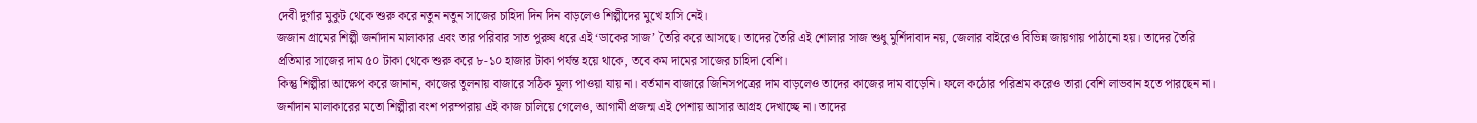দেবী দুর্গার মুকুট থেকে শুরু করে নতুন নতুন সাজের চাহিদা দিন দিন বাড়লেও শিল্পীদের মুখে হাসি নেই।
জজান গ্রামের শিল্পী জর্নাদান মালাকার এবং তার পরিবার সাত পুরুষ ধরে এই ‘ডাকের সাজ’ তৈরি করে আসছে। তাদের তৈরি এই শোলার সাজ শুধু মুর্শিদাবাদ নয়, জেলার বাইরেও বিভিন্ন জায়গায় পাঠানো হয়। তাদের তৈরি প্রতিমার সাজের দাম ৫০ টাকা থেকে শুরু করে ৮-১০ হাজার টাকা পর্যন্ত হয়ে থাকে, তবে কম দামের সাজের চাহিদা বেশি।
কিন্তু শিল্পীরা আক্ষেপ করে জানান, কাজের তুলনায় বাজারে সঠিক মূল্য পাওয়া যায় না। বর্তমান বাজারে জিনিসপত্রের দাম বাড়লেও তাদের কাজের দাম বাড়েনি। ফলে কঠোর পরিশ্রম করেও তারা বেশি লাভবান হতে পারছেন না।
জর্নাদান মালাকারের মতো শিল্পীরা বংশ পরম্পরায় এই কাজ চালিয়ে গেলেও, আগামী প্রজন্ম এই পেশায় আসার আগ্রহ দেখাচ্ছে না। তাদের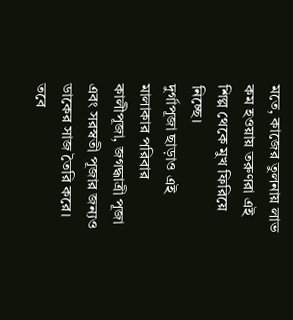মতে, কাজের তুলনায় লাভ কম হওয়ায় তরুণরা এই শিল্প থেকে মুখ ফিরিয়ে নিচ্ছে।
দুর্গাপূজা ছাড়াও এই মালাকার পরিবার কালীপূজা, জগদ্ধাত্রী পূজা এবং সরস্বতী পূজার জন্যও ডাকের সাজ তৈরি করে। তবে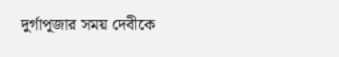দুর্গাপূজার সময় দেবীকে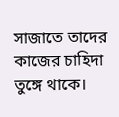সাজাতে তাদের কাজের চাহিদা তুঙ্গে থাকে।